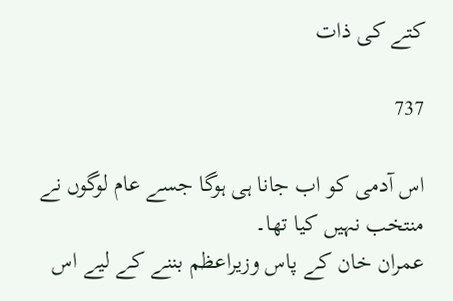کتے کی ذات

737

اس آدمی کو اب جانا ہی ہوگا جسے عام لوگوں نے منتخب نہیں کیا تھا۔
عمران خان کے پاس وزیراعظم بننے کے لیے اس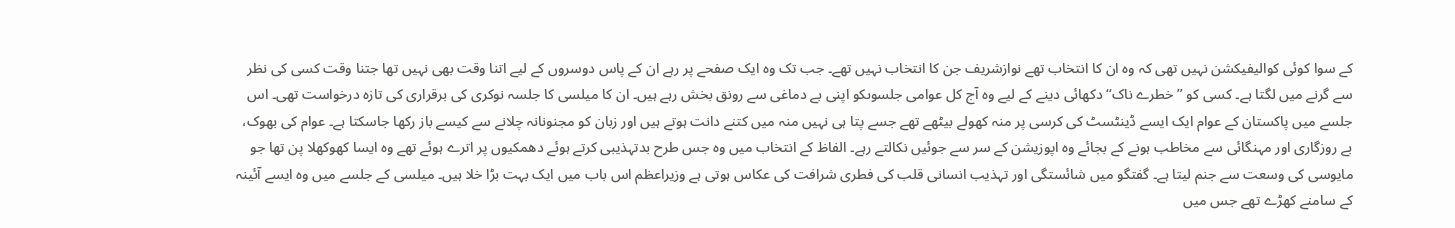کے سوا کوئی کوالیفیکشن نہیں تھی کہ وہ ان کا انتخاب تھے نوازشریف جن کا انتخاب نہیں تھے۔ جب تک وہ ایک صفحے پر رہے ان کے پاس دوسروں کے لیے اتنا وقت بھی نہیں تھا جتنا وقت کسی کی نظر سے گرنے میں لگتا ہے۔ کسی کو ’’خطرے ناک‘‘ دکھائی دینے کے لیے وہ آج کل عوامی جلسوںکو اپنی بے دماغی سے رونق بخش رہے ہیں۔ ان کا میلسی کا جلسہ نوکری کی برقراری کی تازہ درخواست تھی۔ اس جلسے میں پاکستان کے عوام ایک ایسے ڈینٹسٹ کی کرسی پر منہ کھولے بیٹھے تھے جسے پتا ہی نہیں منہ میں کتنے دانت ہوتے ہیں اور زبان کو مجنونانہ چلانے سے کیسے باز رکھا جاسکتا ہے۔ عوام کی بھوک، بے روزگاری اور مہنگائی سے مخاطب ہونے کے بجائے وہ اپوزیشن کے سر سے جوئیں نکالتے رہے۔ الفاظ کے انتخاب میں وہ جس طرح بدتہذیبی کرتے ہوئے دھمکیوں پر اترے ہوئے تھے وہ ایسا کھوکھلا پن تھا جو مایوسی کی وسعت سے جنم لیتا ہے۔ گفتگو میں شائستگی اور تہذیب انسانی قلب کی فطری شرافت کی عکاس ہوتی ہے وزیراعظم اس باب میں ایک بہت بڑا خلا ہیں۔ میلسی کے جلسے میں وہ ایسے آئینہ کے سامنے کھڑے تھے جس میں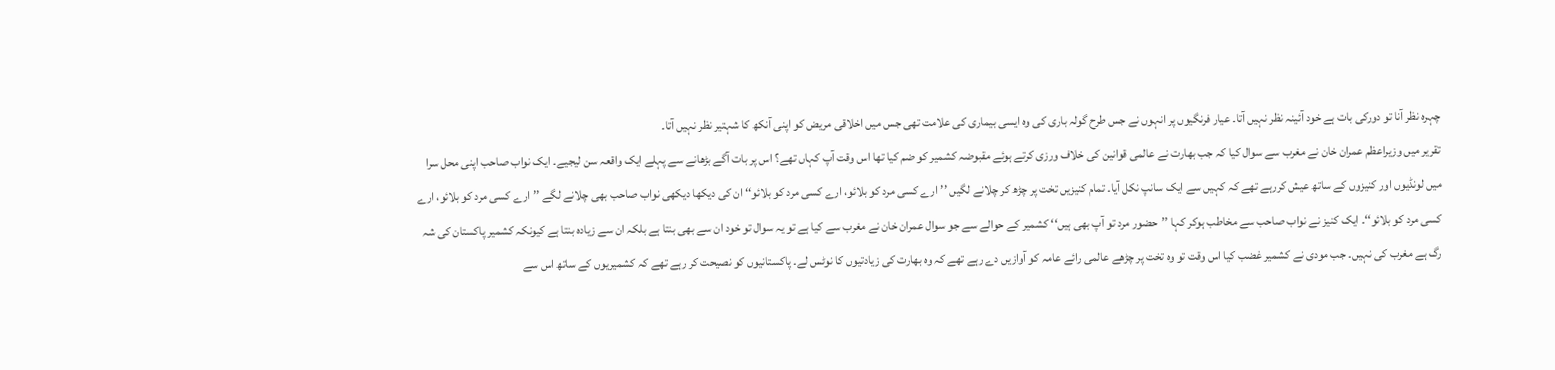چہرہ نظر آنا تو دورکی بات ہے خود آئینہ نظر نہیں آتا۔ عیار فرنگیوں پر انہوں نے جس طرح گولہ باری کی وہ ایسی بیماری کی علامت تھی جس میں اخلاقی مریض کو اپنی آنکھ کا شہتیر نظر نہیں آتا۔
تقریر میں وزیراعظم عمران خان نے مغرب سے سوال کیا کہ جب بھارت نے عالمی قوانین کی خلاف ورزی کرتے ہوئے مقبوضہ کشمیر کو ضم کیا تھا اس وقت آپ کہاں تھے؟ اس پر بات آگے بڑھانے سے پہلے ایک واقعہ سن لیجیے۔ ایک نواب صاحب اپنی محل سرا میں لونڈیوں اور کنیزوں کے ساتھ عیش کررہے تھے کہ کہیں سے ایک سانپ نکل آیا۔ تمام کنیزیں تخت پر چڑھ کر چلانے لگیں ’’ارے کسی مرد کو بلائو، ارے کسی مرد کو بلائو‘‘ ان کی دیکھا دیکھی نواب صاحب بھی چلانے لگے ’’ارے کسی مرد کو بلائو، ارے کسی مرد کو بلائو‘‘۔ ایک کنیز نے نواب صاحب سے مخاطب ہوکر کہا ’’حضور مرد تو آپ بھی ہیں‘‘ کشمیر کے حوالے سے جو سوال عمران خان نے مغرب سے کیا ہے تو یہ سوال تو خود ان سے بھی بنتا ہے بلکہ ان سے زیادہ بنتا ہے کیونکہ کشمیر پاکستان کی شہ رگ ہے مغرب کی نہیں۔ جب مودی نے کشمیر غضب کیا اس وقت تو وہ تخت پر چڑھے عالمی رائے عامہ کو آوازیں دے رہے تھے کہ وہ بھارت کی زیادتیوں کا نوٹس لے۔ پاکستانیوں کو نصیحت کر رہے تھے کہ کشمیریوں کے ساتھ اس سے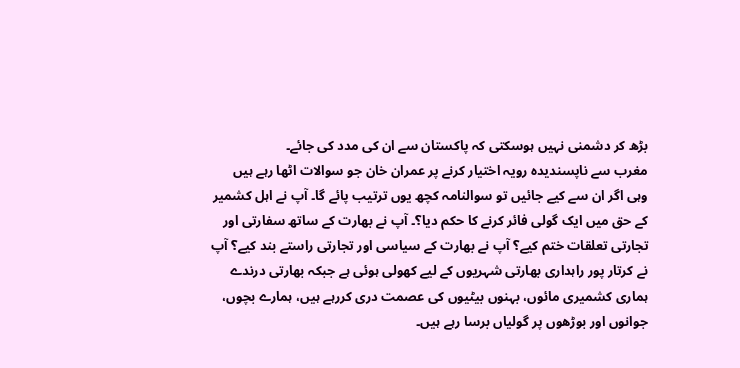بڑھ کر دشمنی نہیں ہوسکتی کہ پاکستان سے ان کی مدد کی جائے۔
مغرب سے ناپسندیدہ رویہ اختیار کرنے پر عمران خان جو سوالات اٹھا رہے ہیں وہی اگر ان سے کیے جائیں تو سوالنامہ کچھ یوں ترتیب پائے گا۔ آپ نے اہل کشمیر کے حق میں ایک گولی فائر کرنے کا حکم دیا؟۔ آپ نے بھارت کے ساتھ سفارتی اور تجارتی تعلقات ختم کیے؟ آپ نے بھارت کے سیاسی اور تجارتی راستے بند کیے؟ آپ نے کرتار پور راہداری بھارتی شہریوں کے لیے کھولی ہوئی ہے جبکہ بھارتی درندے ہماری کشمیری مائوں، بہنوں بیٹیوں کی عصمت دری کررہے ہیں، ہمارے بچوں، جوانوں اور بوڑھوں پر گولیاں برسا رہے ہیں۔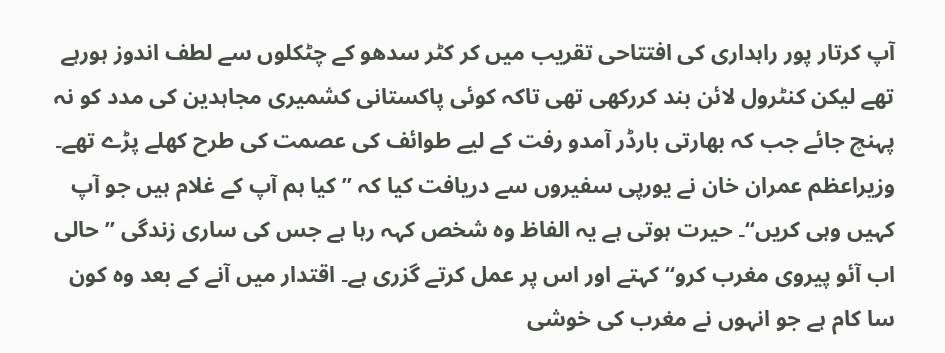آپ کرتار پور راہداری کی افتتاحی تقریب میں کر کٹر سدھو کے چٹکلوں سے لطف اندوز ہورہے تھے لیکن کنٹرول لائن بند کررکھی تھی تاکہ کوئی پاکستانی کشمیری مجاہدین کی مدد کو نہ پہنچ جائے جب کہ بھارتی بارڈر آمدو رفت کے لیے طوائف کی عصمت کی طرح کھلے پڑے تھے۔
وزیراعظم عمران خان نے یورپی سفیروں سے دریافت کیا کہ ’’کیا ہم آپ کے غلام ہیں جو آپ کہیں وہی کریں‘‘۔ حیرت ہوتی ہے یہ الفاظ وہ شخص کہہ رہا ہے جس کی ساری زندگی ’’حالی اب آئو پیروی مغرب کرو‘‘ کہتے اور اس پر عمل کرتے گزری ہے۔ اقتدار میں آنے کے بعد وہ کون سا کام ہے جو انہوں نے مغرب کی خوشی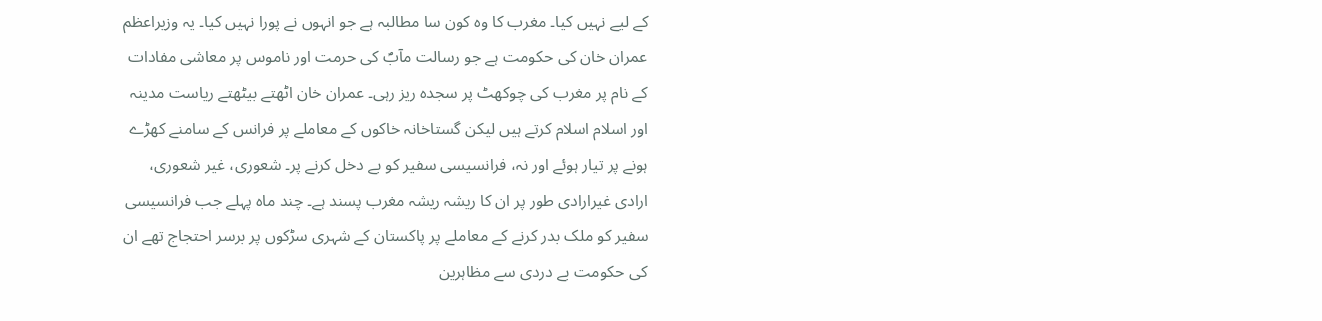کے لیے نہیں کیا۔ مغرب کا وہ کون سا مطالبہ ہے جو انہوں نے پورا نہیں کیا۔ یہ وزیراعظم عمران خان کی حکومت ہے جو رسالت مآبؐ کی حرمت اور ناموس پر معاشی مفادات کے نام پر مغرب کی چوکھٹ پر سجدہ ریز رہی۔ عمران خان اٹھتے بیٹھتے ریاست مدینہ اور اسلام اسلام کرتے ہیں لیکن گستاخانہ خاکوں کے معاملے پر فرانس کے سامنے کھڑے ہونے پر تیار ہوئے اور نہ، فرانسیسی سفیر کو بے دخل کرنے پر۔ شعوری، غیر شعوری، ارادی غیرارادی طور پر ان کا ریشہ ریشہ مغرب پسند ہے۔ چند ماہ پہلے جب فرانسیسی سفیر کو ملک بدر کرنے کے معاملے پر پاکستان کے شہری سڑکوں پر برسر احتجاج تھے ان کی حکومت بے دردی سے مظاہرین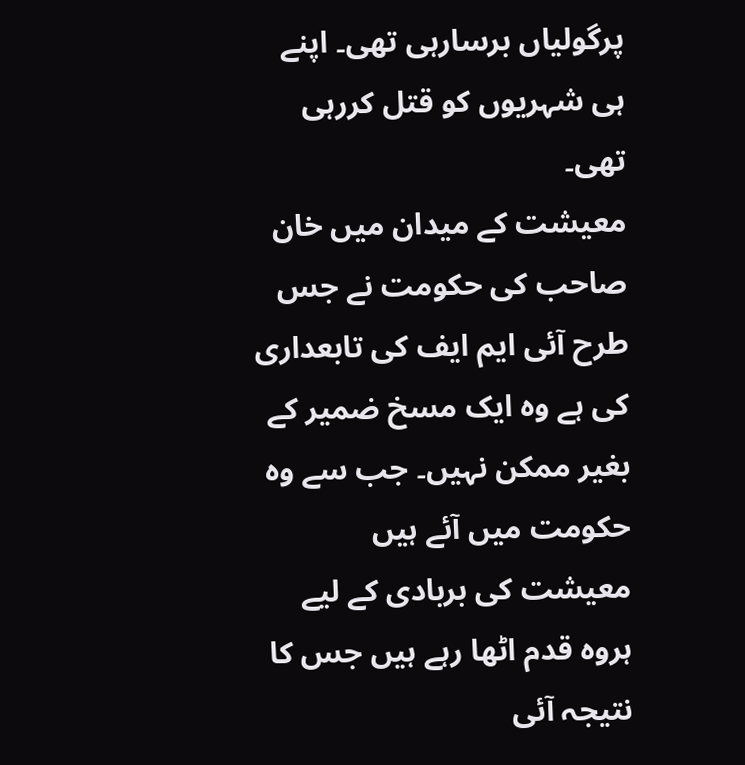پرگولیاں برسارہی تھی۔ اپنے ہی شہریوں کو قتل کررہی تھی۔
معیشت کے میدان میں خان صاحب کی حکومت نے جس طرح آئی ایم ایف کی تابعداری کی ہے وہ ایک مسخ ضمیر کے بغیر ممکن نہیں۔ جب سے وہ حکومت میں آئے ہیں معیشت کی بربادی کے لیے ہروہ قدم اٹھا رہے ہیں جس کا نتیجہ آئی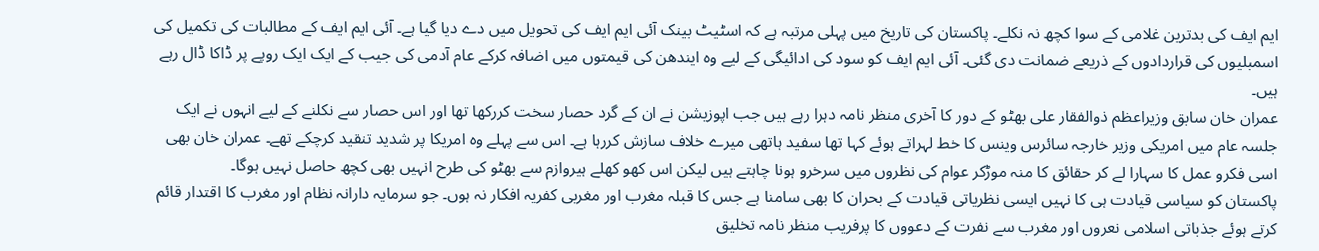ایم ایف کی بدترین غلامی کے سوا کچھ نہ نکلے۔ پاکستان کی تاریخ میں پہلی مرتبہ ہے کہ اسٹیٹ بینک آئی ایم ایف کی تحویل میں دے دیا گیا ہے۔ آئی ایم ایف کے مطالبات کی تکمیل کی اسمبلیوں کی قراردادوں کے ذریعے ضمانت دی گئی۔ آئی ایم ایف کو سود کی ادائیگی کے لیے وہ ایندھن کی قیمتوں میں اضافہ کرکے عام آدمی کی جیب کے ایک ایک روپے پر ڈاکا ڈال رہے ہیں۔
عمران خان سابق وزیراعظم ذوالفقار علی بھٹو کے دور کا آخری منظر نامہ دہرا رہے ہیں جب اپوزیشن نے ان کے گرد حصار سخت کررکھا تھا اور اس حصار سے نکلنے کے لیے انہوں نے ایک جلسہ عام میں امریکی وزیر خارجہ سائرس وینس کا خط لہراتے ہوئے کہا تھا سفید ہاتھی میرے خلاف سازش کررہا ہے۔ اس سے پہلے وہ امریکا پر شدید تنقید کرچکے تھے۔ عمران خان بھی اسی فکرو عمل کا سہارا لے کر حقائق کا منہ موڑکر عوام کی نظروں میں سرخرو ہونا چاہتے ہیں لیکن اس کھو کھلے ہیروازم سے بھٹو کی طرح انہیں بھی کچھ حاصل نہیں ہوگا۔
پاکستان کو سیاسی قیادت ہی کا نہیں ایسی نظریاتی قیادت کے بحران کا بھی سامنا ہے جس کا قبلہ مغرب اور مغربی کفریہ افکار نہ ہوں۔ جو سرمایہ دارانہ نظام اور مغرب کا اقتدار قائم کرتے ہوئے جذباتی اسلامی نعروں اور مغرب سے نفرت کے دعووں کا پرفریب منظر نامہ تخلیق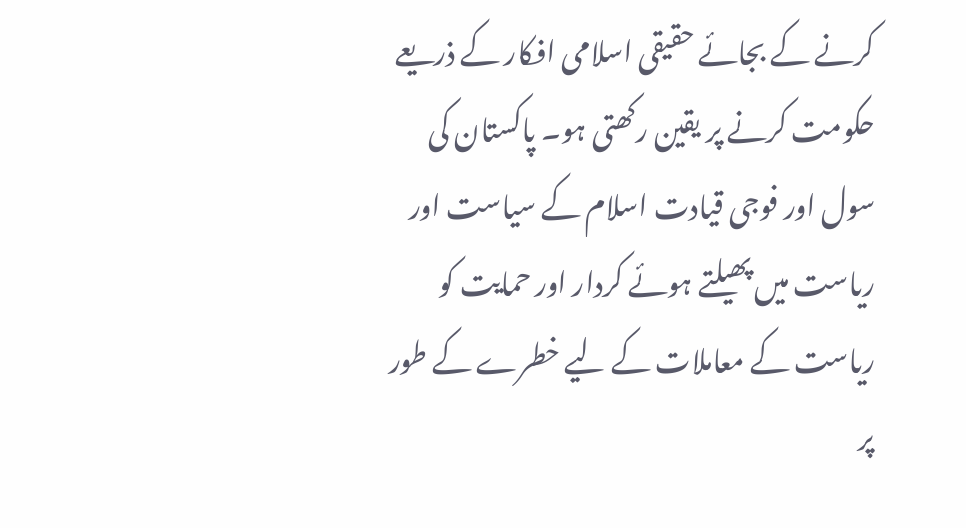کرنے کے بجائے حقیقی اسلامی افکار کے ذریعے حکومت کرنے پر یقین رکھتی ہو۔ پاکستان کی سول اور فوجی قیادت اسلام کے سیاست اور ریاست میں پھیلتے ہوئے کردار اور حمایت کو ریاست کے معاملات کے لیے خطرے کے طور پر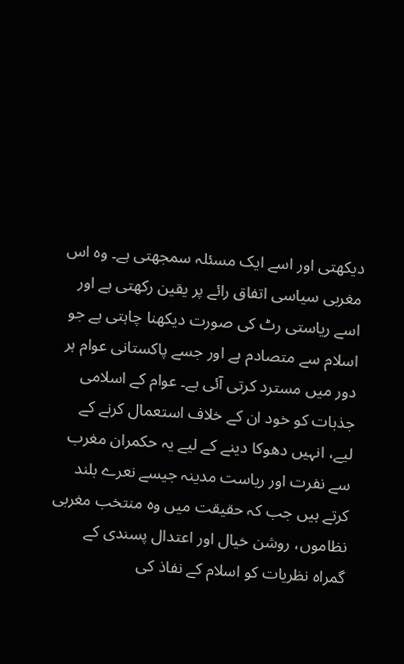دیکھتی اور اسے ایک مسئلہ سمجھتی ہے۔ وہ اس مغربی سیاسی اتفاق رائے پر یقین رکھتی ہے اور اسے ریاستی رٹ کی صورت دیکھنا چاہتی ہے جو اسلام سے متصادم ہے اور جسے پاکستانی عوام ہر دور میں مسترد کرتی آئی ہے۔ عوام کے اسلامی جذبات کو خود ان کے خلاف استعمال کرنے کے لیے، انہیں دھوکا دینے کے لیے یہ حکمران مغرب سے نفرت اور ریاست مدینہ جیسے نعرے بلند کرتے ہیں جب کہ حقیقت میں وہ منتخب مغربی نظاموں، روشن خیال اور اعتدال پسندی کے گمراہ نظریات کو اسلام کے نفاذ کی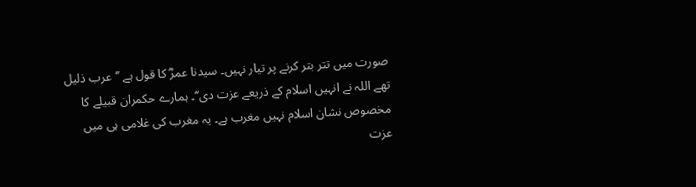صورت میں تتر بتر کرنے پر تیار نہیں۔ سیدنا عمرؓ کا قول ہے ’’عرب ذلیل تھے اللہ نے انہیں اسلام کے ذریعے عزت دی‘‘۔ ہمارے حکمران قبیلے کا مخصوص نشان اسلام نہیں مغرب ہے۔ یہ مغرب کی غلامی ہی میں عزت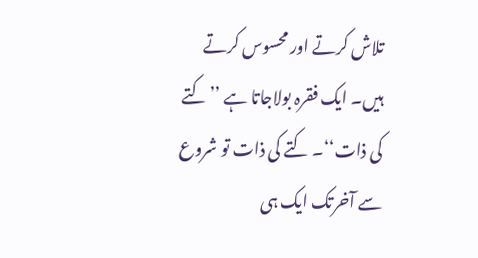تلاش کرتے اور محسوس کرتے ہیں۔ ایک فقرہ بولاجاتا ہے ’’کتے کی ذات‘‘۔ کتے کی ذات تو شروع سے آخرتک ایک ہی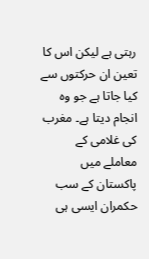رہتی ہے لیکن اس کا تعین ان حرکتوں سے کیا جاتا ہے جو وہ انجام دیتا ہے۔ مغرب کی غلامی کے معاملے میں پاکستان کے سب حکمران ایسی ہی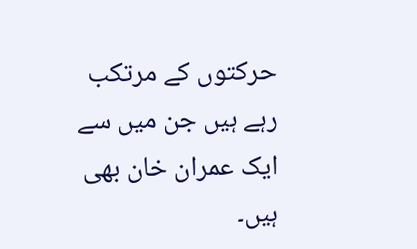حرکتوں کے مرتکب رہے ہیں جن میں سے ایک عمران خان بھی ہیں۔